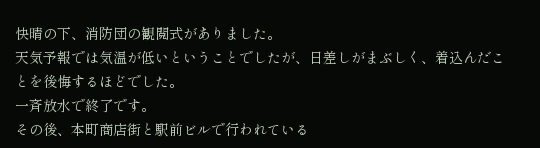快晴の下、消防団の観閲式がありました。
天気予報では気温が低いということでしたが、日差しがまぶしく、着込んだことを後悔するほどでした。
一斉放水で終了です。
その後、本町商店街と駅前ビルで行われている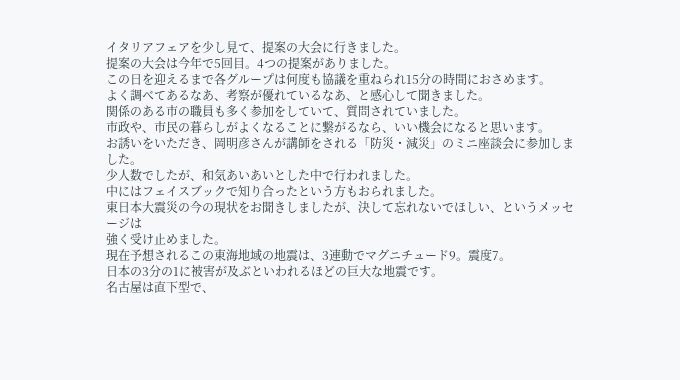イタリアフェアを少し見て、提案の大会に行きました。
提案の大会は今年で5回目。4つの提案がありました。
この日を迎えるまで各グループは何度も協議を重ねられ15分の時間におさめます。
よく調べてあるなあ、考察が優れているなあ、と感心して聞きました。
関係のある市の職員も多く参加をしていて、質問されていました。
市政や、市民の暮らしがよくなることに繋がるなら、いい機会になると思います。
お誘いをいただき、岡明彦さんが講師をされる「防災・減災」のミニ座談会に参加しました。
少人数でしたが、和気あいあいとした中で行われました。
中にはフェイスブックで知り合ったという方もおられました。
東日本大震災の今の現状をお聞きしましたが、決して忘れないでほしい、というメッセージは
強く受け止めました。
現在予想されるこの東海地域の地震は、3連動でマグニチュード9。震度7。
日本の3分の1に被害が及ぶといわれるほどの巨大な地震です。
名古屋は直下型で、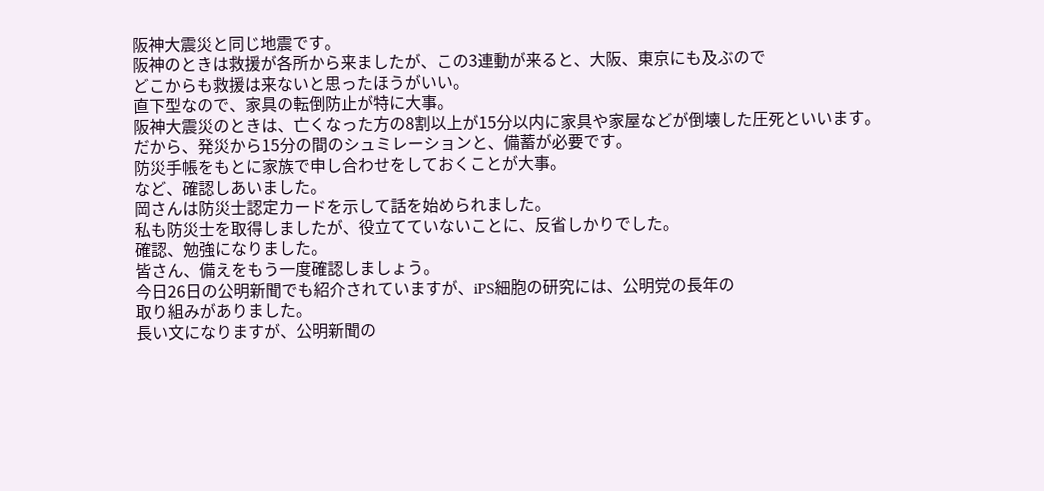阪神大震災と同じ地震です。
阪神のときは救援が各所から来ましたが、この3連動が来ると、大阪、東京にも及ぶので
どこからも救援は来ないと思ったほうがいい。
直下型なので、家具の転倒防止が特に大事。
阪神大震災のときは、亡くなった方の8割以上が15分以内に家具や家屋などが倒壊した圧死といいます。
だから、発災から15分の間のシュミレーションと、備蓄が必要です。
防災手帳をもとに家族で申し合わせをしておくことが大事。
など、確認しあいました。
岡さんは防災士認定カードを示して話を始められました。
私も防災士を取得しましたが、役立てていないことに、反省しかりでした。
確認、勉強になりました。
皆さん、備えをもう一度確認しましょう。
今日26日の公明新聞でも紹介されていますが、iPS細胞の研究には、公明党の長年の
取り組みがありました。
長い文になりますが、公明新聞の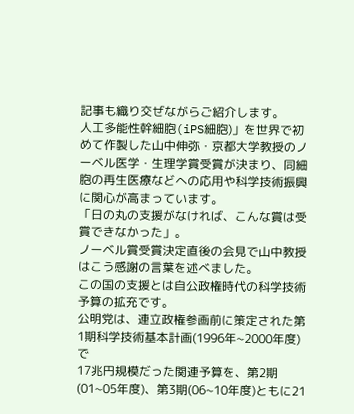記事も織り交ぜながらご紹介します。
人工多能性幹細胞(iPS細胞)」を世界で初めて作製した山中伸弥・京都大学教授のノーベル医学・生理学賞受賞が決まり、同細胞の再生医療などへの応用や科学技術振興に関心が高まっています。
「日の丸の支援がなければ、こんな賞は受賞できなかった」。
ノーベル賞受賞決定直後の会見で山中教授はこう感謝の言葉を述べました。
この国の支援とは自公政権時代の科学技術予算の拡充です。
公明党は、連立政権参画前に策定された第1期科学技術基本計画(1996年~2000年度)で
17兆円規模だった関連予算を、第2期(01~05年度)、第3期(06~10年度)ともに21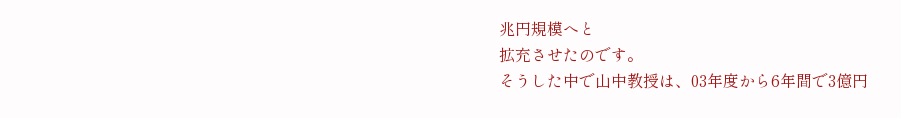兆円規模へと
拡充させたのです。
そうした中で山中教授は、03年度から6年間で3億円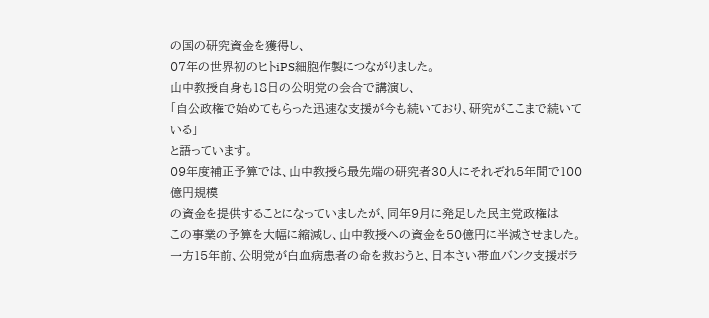の国の研究資金を獲得し、
07年の世界初のヒトiPS細胞作製につながりました。
山中教授自身も18日の公明党の会合で講演し、
「自公政権で始めてもらった迅速な支援が今も続いており、研究がここまで続いている」
と語っています。
09年度補正予算では、山中教授ら最先端の研究者30人にそれぞれ5年間で100億円規模
の資金を提供することになっていましたが、同年9月に発足した民主党政権は
この事業の予算を大幅に縮減し、山中教授への資金を50億円に半減させました。
一方15年前、公明党が白血病患者の命を救おうと、日本さい帯血バンク支援ボラ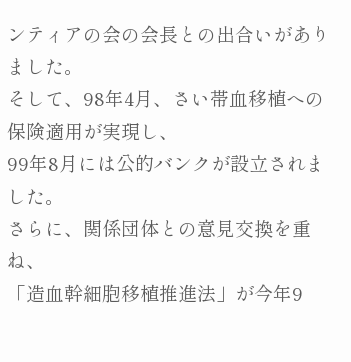ンティアの会の会長との出合いがありました。
そして、98年4月、さい帯血移植への保険適用が実現し、
99年8月には公的バンクが設立されました。
さらに、関係団体との意見交換を重ね、
「造血幹細胞移植推進法」が今年9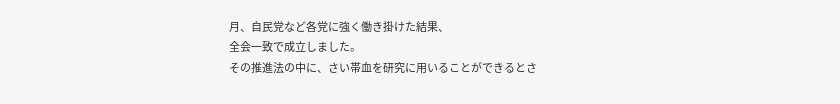月、自民党など各党に強く働き掛けた結果、
全会一致で成立しました。
その推進法の中に、さい帯血を研究に用いることができるとさ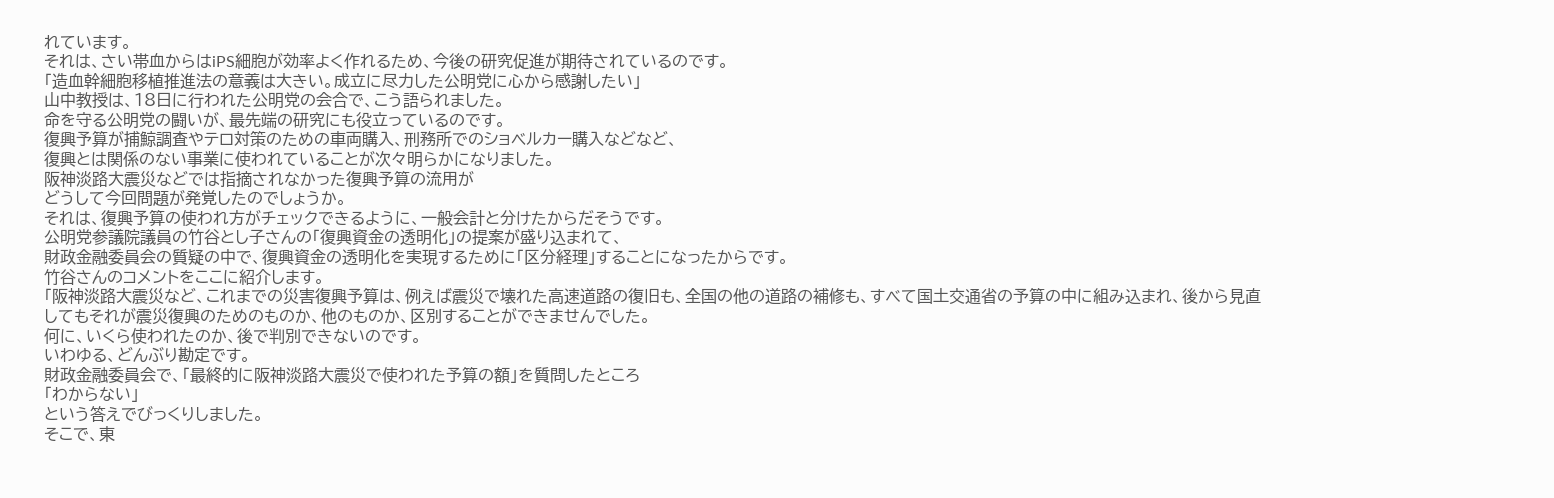れています。
それは、さい帯血からはiPS細胞が効率よく作れるため、今後の研究促進が期待されているのです。
「造血幹細胞移植推進法の意義は大きい。成立に尽力した公明党に心から感謝したい」
山中教授は、18日に行われた公明党の会合で、こう語られました。
命を守る公明党の闘いが、最先端の研究にも役立っているのです。
復興予算が捕鯨調査やテロ対策のための車両購入、刑務所でのショベルカー購入などなど、
復興とは関係のない事業に使われていることが次々明らかになりました。
阪神淡路大震災などでは指摘されなかった復興予算の流用が
どうして今回問題が発覚したのでしょうか。
それは、復興予算の使われ方がチェックできるように、一般会計と分けたからだそうです。
公明党参議院議員の竹谷とし子さんの「復興資金の透明化」の提案が盛り込まれて、
財政金融委員会の質疑の中で、復興資金の透明化を実現するために「区分経理」することになったからです。
竹谷さんのコメントをここに紹介します。
「阪神淡路大震災など、これまでの災害復興予算は、例えば震災で壊れた高速道路の復旧も、全国の他の道路の補修も、すべて国土交通省の予算の中に組み込まれ、後から見直してもそれが震災復興のためのものか、他のものか、区別することができませんでした。
何に、いくら使われたのか、後で判別できないのです。
いわゆる、どんぶり勘定です。
財政金融委員会で、「最終的に阪神淡路大震災で使われた予算の額」を質問したところ
「わからない」
という答えでびっくりしました。
そこで、東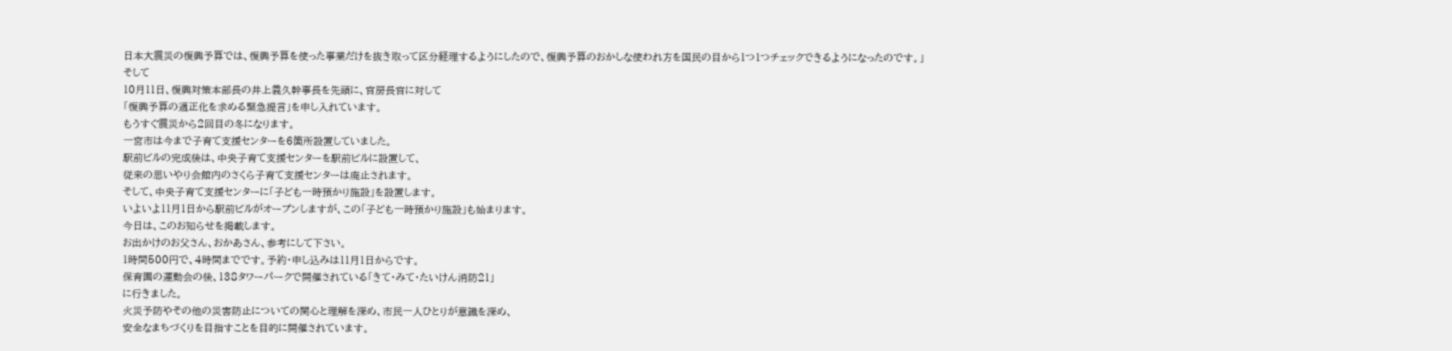日本大震災の復興予算では、復興予算を使った事業だけを抜き取って区分経理するようにしたので、復興予算のおかしな使われ方を国民の目から1つ1つチェックできるようになったのです。」
そして
10月11日、復興対策本部長の井上義久幹事長を先頭に、官房長官に対して
「復興予算の適正化を求める緊急提言」を申し入れています。
もうすぐ震災から2回目の冬になります。
一宮市は今まで子育て支援センターを6箇所設置していました。
駅前ビルの完成後は、中央子育て支援センターを駅前ビルに設置して、
従来の思いやり会館内のさくら子育て支援センターは廃止されます。
そして、中央子育て支援センターに「子ども一時預かり施設」を設置します。
いよいよ11月1日から駅前ビルがオープンしますが、この「子ども一時預かり施設」も始まります。
今日は、このお知らせを掲載します。
お出かけのお父さん、おかあさん、参考にして下さい。
1時間500円で、4時間までです。予約・申し込みは11月1日からです。
保育園の運動会の後、138タワーパークで開催されている「きて・みて・たいけん消防21」
に行きました。
火災予防やその他の災害防止についての関心と理解を深め、市民一人ひとりが意識を深め、
安全なまちづくりを目指すことを目的に開催されています。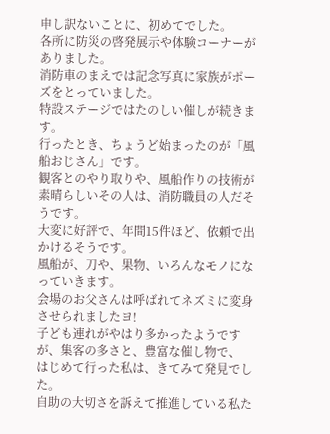申し訳ないことに、初めてでした。
各所に防災の啓発展示や体験コーナーがありました。
消防車のまえでは記念写真に家族がポーズをとっていました。
特設ステージではたのしい催しが続きます。
行ったとき、ちょうど始まったのが「風船おじさん」です。
観客とのやり取りや、風船作りの技術が素晴らしいその人は、消防職員の人だそうです。
大変に好評で、年間15件ほど、依頼で出かけるそうです。
風船が、刀や、果物、いろんなモノになっていきます。
会場のお父さんは呼ばれてネズミに変身させられましたヨ!
子ども連れがやはり多かったようですが、集客の多さと、豊富な催し物で、
はじめて行った私は、きてみて発見でした。
自助の大切さを訴えて推進している私た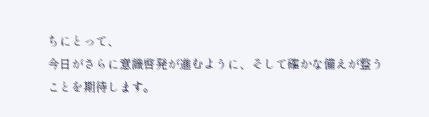ちにとって、
今日がさらに意識啓発が進むように、そして確かな備えが整うことを期待します。